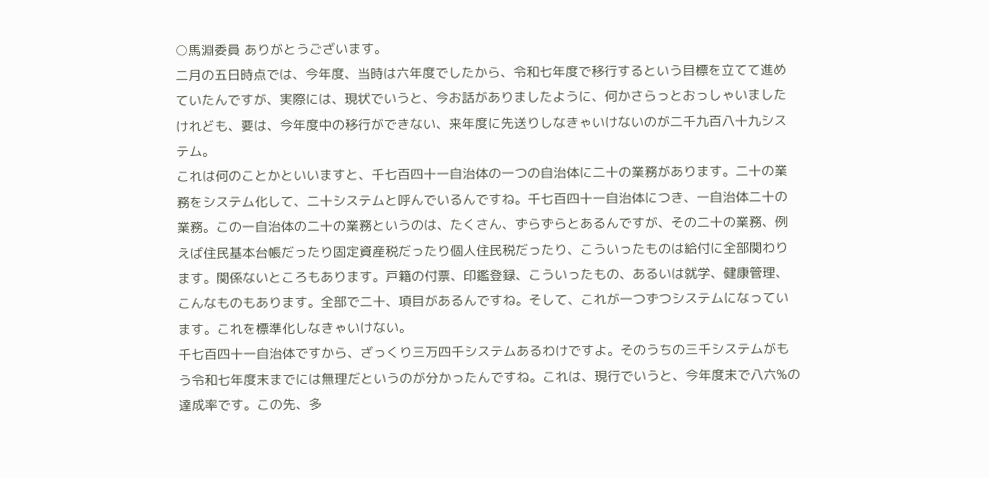○馬淵委員 ありがとうございます。
二月の五日時点では、今年度、当時は六年度でしたから、令和七年度で移行するという目標を立てて進めていたんですが、実際には、現状でいうと、今お話がありましたように、何かさらっとおっしゃいましたけれども、要は、今年度中の移行ができない、来年度に先送りしなきゃいけないのが二千九百八十九システム。
これは何のことかといいますと、千七百四十一自治体の一つの自治体に二十の業務があります。二十の業務をシステム化して、二十システムと呼んでいるんですね。千七百四十一自治体につき、一自治体二十の業務。この一自治体の二十の業務というのは、たくさん、ずらずらとあるんですが、その二十の業務、例えば住民基本台帳だったり固定資産税だったり個人住民税だったり、こういったものは給付に全部関わります。関係ないところもあります。戸籍の付票、印鑑登録、こういったもの、あるいは就学、健康管理、こんなものもあります。全部で二十、項目があるんですね。そして、これが一つずつシステムになっています。これを標準化しなきゃいけない。
千七百四十一自治体ですから、ざっくり三万四千システムあるわけですよ。そのうちの三千システムがもう令和七年度末までには無理だというのが分かったんですね。これは、現行でいうと、今年度末で八六%の達成率です。この先、多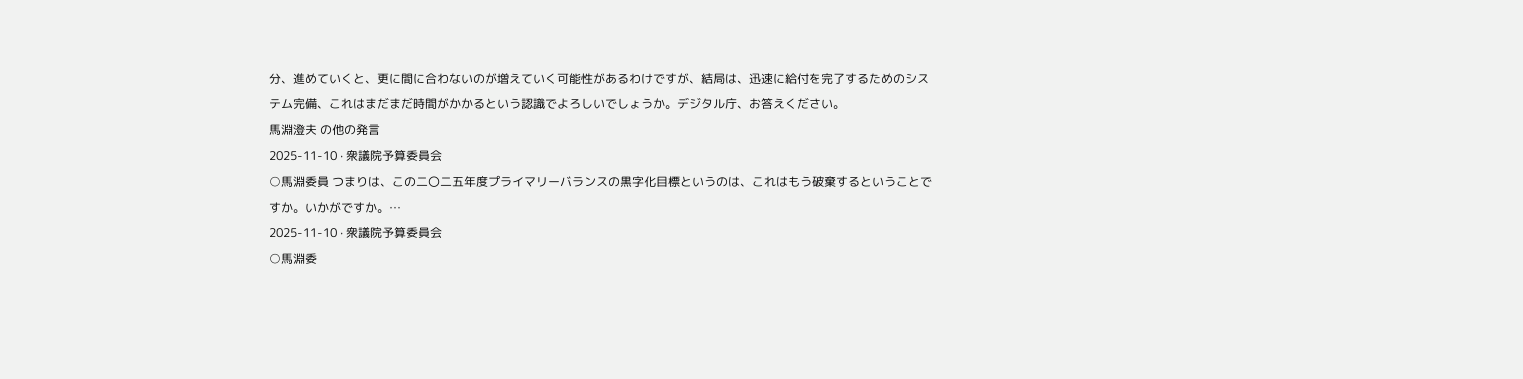分、進めていくと、更に間に合わないのが増えていく可能性があるわけですが、結局は、迅速に給付を完了するためのシステム完備、これはまだまだ時間がかかるという認識でよろしいでしょうか。デジタル庁、お答えください。
馬淵澄夫 の他の発言
2025-11-10 · 衆議院予算委員会
○馬淵委員 つまりは、この二〇二五年度プライマリーバランスの黒字化目標というのは、これはもう破棄するということですか。いかがですか。…
2025-11-10 · 衆議院予算委員会
○馬淵委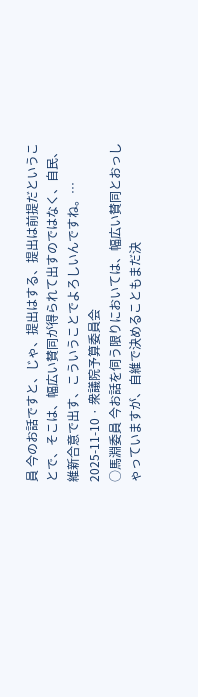員 今のお話ですと、じゃ、提出はする、提出は前提だということで、そこは、幅広い賛同が得られて出すのではなく、自民、維新合意で出す、こういうことでよろしいんですね。…
2025-11-10 · 衆議院予算委員会
○馬淵委員 今お話を伺う限りにおいては、幅広い賛同とおっしゃっていますが、自維で決めることもまだ決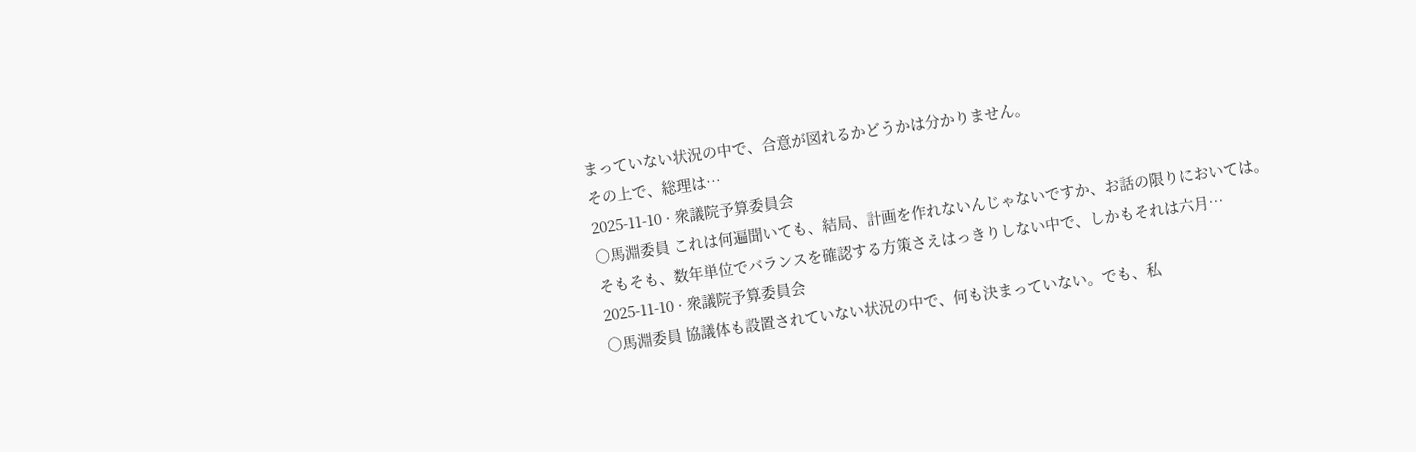まっていない状況の中で、合意が図れるかどうかは分かりません。
その上で、総理は…
2025-11-10 · 衆議院予算委員会
○馬淵委員 これは何遍聞いても、結局、計画を作れないんじゃないですか、お話の限りにおいては。
そもそも、数年単位でバランスを確認する方策さえはっきりしない中で、しかもそれは六月…
2025-11-10 · 衆議院予算委員会
○馬淵委員 協議体も設置されていない状況の中で、何も決まっていない。でも、私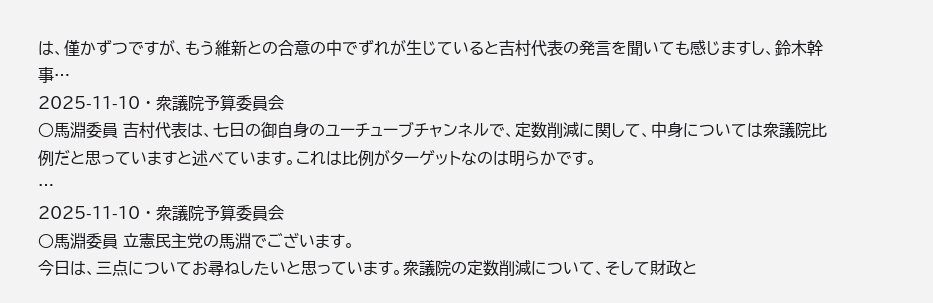は、僅かずつですが、もう維新との合意の中でずれが生じていると吉村代表の発言を聞いても感じますし、鈴木幹事…
2025-11-10 · 衆議院予算委員会
○馬淵委員 吉村代表は、七日の御自身のユーチューブチャンネルで、定数削減に関して、中身については衆議院比例だと思っていますと述べています。これは比例がターゲットなのは明らかです。
…
2025-11-10 · 衆議院予算委員会
○馬淵委員 立憲民主党の馬淵でございます。
今日は、三点についてお尋ねしたいと思っています。衆議院の定数削減について、そして財政と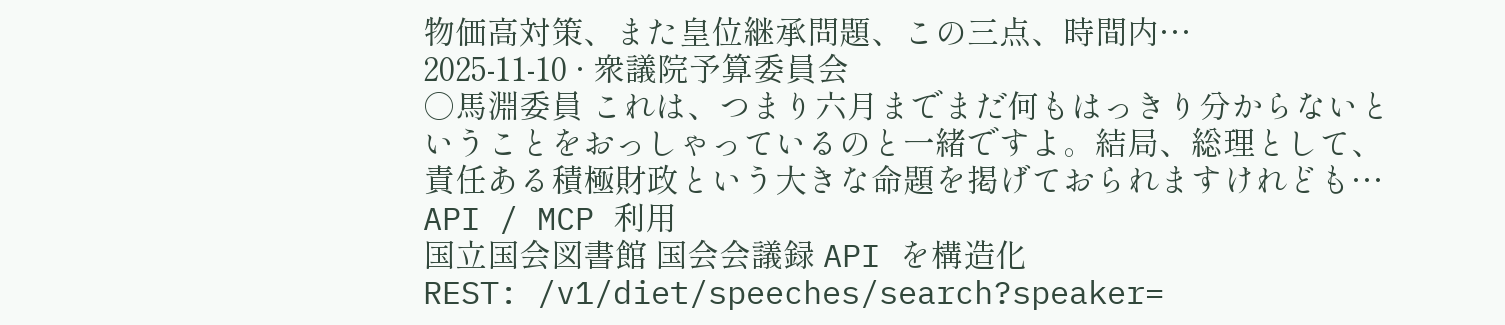物価高対策、また皇位継承問題、この三点、時間内…
2025-11-10 · 衆議院予算委員会
○馬淵委員 これは、つまり六月までまだ何もはっきり分からないということをおっしゃっているのと一緒ですよ。結局、総理として、責任ある積極財政という大きな命題を掲げておられますけれども…
API / MCP 利用
国立国会図書館 国会会議録 API を構造化
REST: /v1/diet/speeches/search?speaker=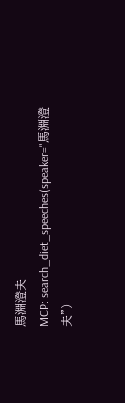馬淵澄夫
MCP: search_diet_speeches(speaker="馬淵澄夫")